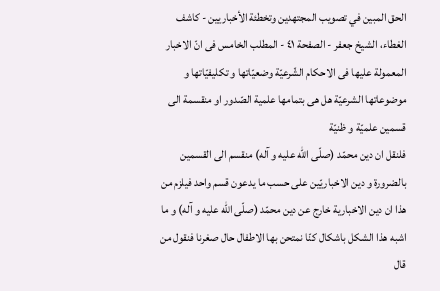الحق المبين في تصويب المجتهدين وتخطئة الأخباريين - كاشف الغطاء، الشيخ جعفر - الصفحة ٤١ - المطلب الخامس فى انّ الاخبار المعمولة عليها فى الاحكام الشّرعيّة وضعيّاتها و تكليفيّاتها و موضوعاتها الشرعيّة هل هى بتمامها علمية الصّدور او منقسمة الى قسمين علميّة و ظنيّة
فلنقل ان دين محمّد (صلّى اللّه عليه و آله) منقسم الى القسمين بالضرورة و دين الاخباريّين على حسب ما يدعون قسم واحد فيلزم من هذا ان دين الاخبارية خارج عن دين محمّد (صلّى اللّه عليه و آله) و ما اشبه هذا الشكل باشكال كنّا نمتحن بها الاطفال حال صغرنا فنقول من قال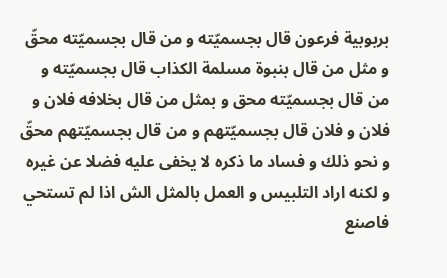بربوبية فرعون قال بجسميّته و من قال بجسميّته محقّ و مثل من قال بنبوة مسلمة الكذاب قال بجسميّته و من قال بجسميّته محق و بمثل من قال بخلافه فلان و فلان و فلان قال بجسميّتهم و من قال بجسميّتهم محقّ و نحو ذلك و فساد ما ذكره لا يخفى عليه فضلا عن غيره و لكنه اراد التلبيس و العمل بالمثل الش اذا لم تستحي فاصنع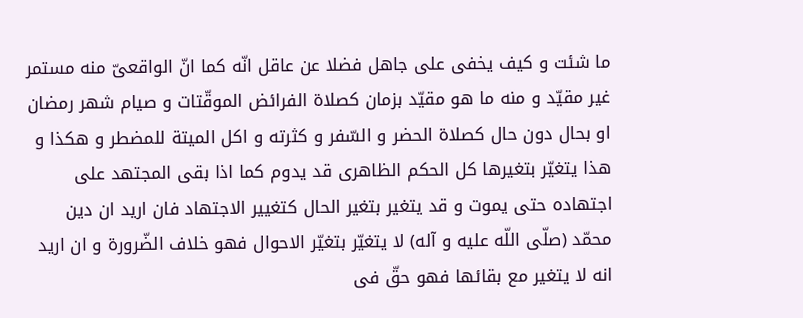ما شئت و كيف يخفى على جاهل فضلا عن عاقل انّه كما انّ الواقعىّ منه مستمر غير مقيّد و منه ما هو مقيّد بزمان كصلاة الفرائض الموقّتات و صيام شهر رمضان او بحال دون حال كصلاة الحضر و السّفر و كثرته و اكل الميتة للمضطر و هكذا و هذا يتغيّر بتغيرها كل الحكم الظاهرى قد يدوم كما اذا بقى المجتهد على اجتهاده حتى يموت و قد يتغير بتغير الحال كتغيير الاجتهاد فان اريد ان دين محمّد (صلّى اللّه عليه و آله) لا يتغيّر بتغيّر الاحوال فهو خلاف الضّرورة و ان اريد انه لا يتغير مع بقائها فهو حقّ فى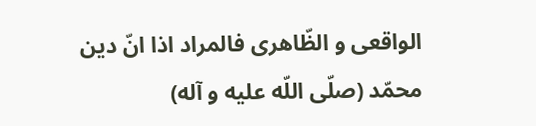الواقعى و الظّاهرى فالمراد اذا انّ دين محمّد (صلّى اللّه عليه و آله)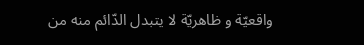واقعيّة و ظاهريّة لا يتبدل الدّائم منه من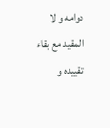دوامه و لا المقيد مع بقاء تقييده و